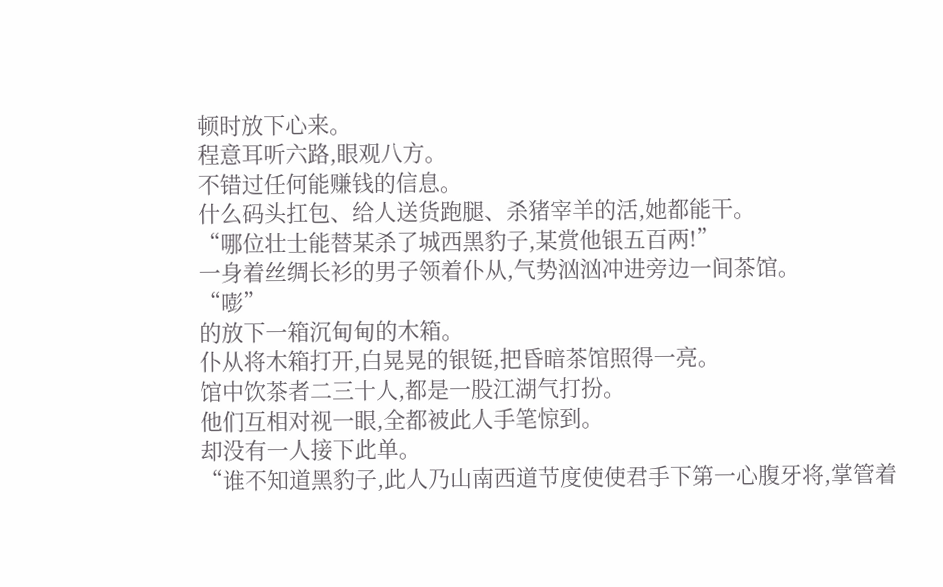顿时放下心来。
程意耳听六路,眼观八方。
不错过任何能赚钱的信息。
什么码头扛包、给人送货跑腿、杀猪宰羊的活,她都能干。
“哪位壮士能替某杀了城西黑豹子,某赏他银五百两!”
一身着丝绸长衫的男子领着仆从,气势汹汹冲进旁边一间茶馆。
“嘭”
的放下一箱沉甸甸的木箱。
仆从将木箱打开,白晃晃的银铤,把昏暗茶馆照得一亮。
馆中饮茶者二三十人,都是一股江湖气打扮。
他们互相对视一眼,全都被此人手笔惊到。
却没有一人接下此单。
“谁不知道黑豹子,此人乃山南西道节度使使君手下第一心腹牙将,掌管着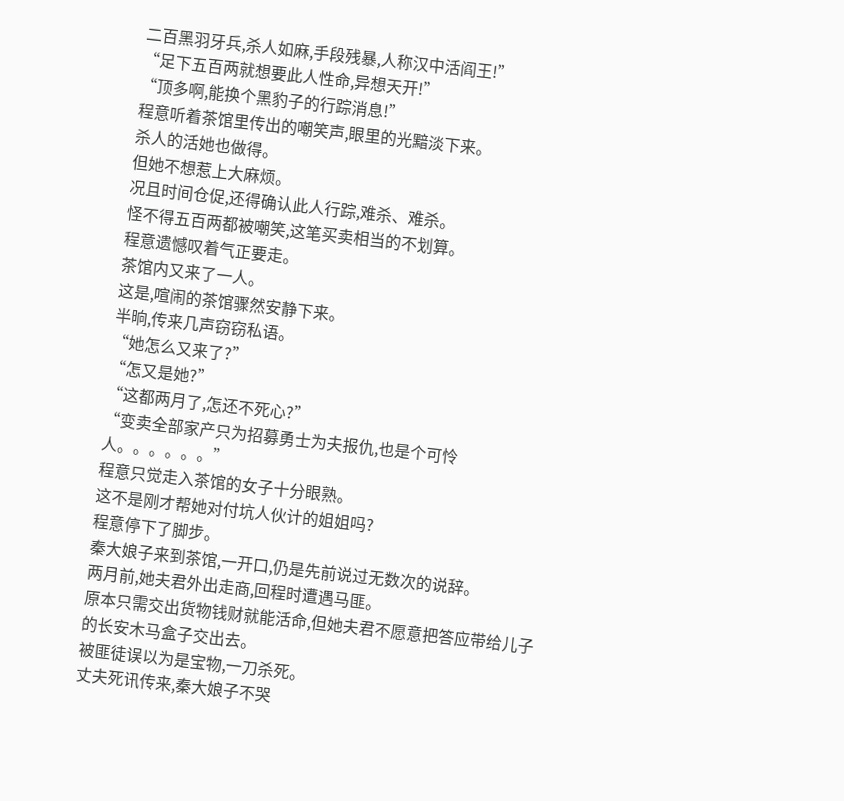二百黑羽牙兵,杀人如麻,手段残暴,人称汉中活阎王!”
“足下五百两就想要此人性命,异想天开!”
“顶多啊,能换个黑豹子的行踪消息!”
程意听着茶馆里传出的嘲笑声,眼里的光黯淡下来。
杀人的活她也做得。
但她不想惹上大麻烦。
况且时间仓促,还得确认此人行踪,难杀、难杀。
怪不得五百两都被嘲笑,这笔买卖相当的不划算。
程意遗憾叹着气正要走。
茶馆内又来了一人。
这是,喧闹的茶馆骤然安静下来。
半晌,传来几声窃窃私语。
“她怎么又来了?”
“怎又是她?”
“这都两月了,怎还不死心?”
“变卖全部家产只为招募勇士为夫报仇,也是个可怜人。。。。。。”
程意只觉走入茶馆的女子十分眼熟。
这不是刚才帮她对付坑人伙计的姐姐吗?
程意停下了脚步。
秦大娘子来到茶馆,一开口,仍是先前说过无数次的说辞。
两月前,她夫君外出走商,回程时遭遇马匪。
原本只需交出货物钱财就能活命,但她夫君不愿意把答应带给儿子的长安木马盒子交出去。
被匪徒误以为是宝物,一刀杀死。
丈夫死讯传来,秦大娘子不哭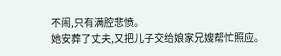不闹,只有满腔悲愤。
她安葬了丈夫,又把儿子交给娘家兄嫂帮忙照应。